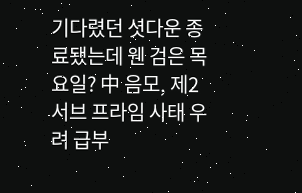기다렸던 셧다운 종료됐는데 웬 검은 목요일? 中 음모, 제2 서브 프라임 사태 우려 급부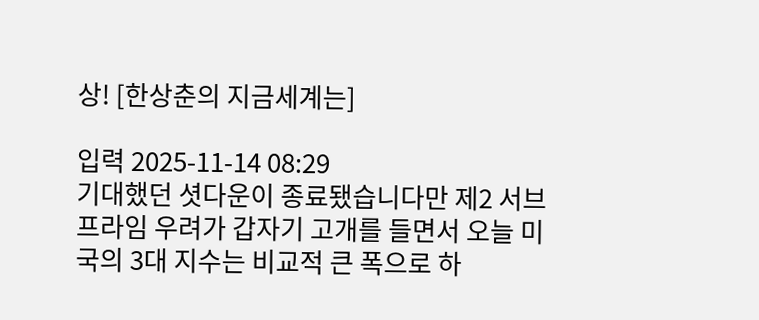상! [한상춘의 지금세계는]

입력 2025-11-14 08:29
기대했던 셧다운이 종료됐습니다만 제2 서브 프라임 우려가 갑자기 고개를 들면서 오늘 미국의 3대 지수는 비교적 큰 폭으로 하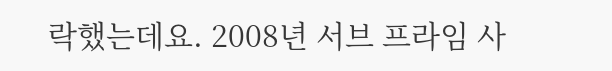락했는데요. 2008년 서브 프라임 사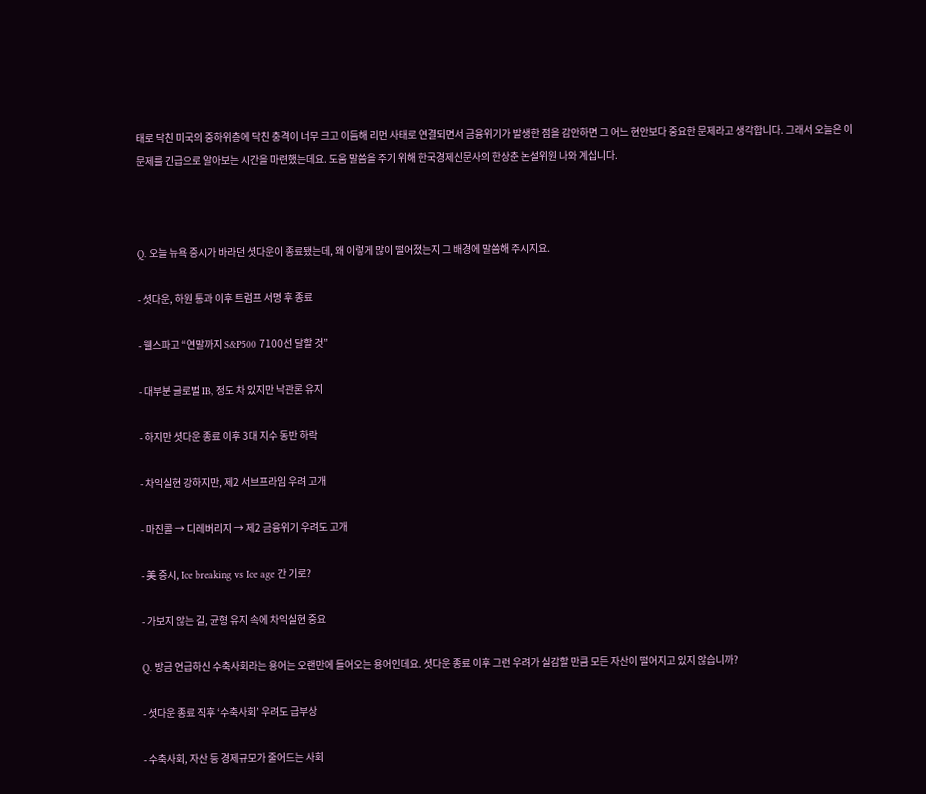태로 닥친 미국의 중하위층에 닥친 충격이 너무 크고 이듬해 리먼 사태로 연결되면서 금융위기가 발생한 점을 감안하면 그 어느 현안보다 중요한 문제라고 생각합니다. 그래서 오늘은 이 문제를 긴급으로 알아보는 시간을 마련했는데요. 도움 말씀을 주기 위해 한국경제신문사의 한상춘 논설위원 나와 계십니다.



Q. 오늘 뉴욕 증시가 바라던 셧다운이 종료됐는데, 왜 이렇게 많이 떨어졌는지 그 배경에 말씀해 주시지요.

- 셧다운, 하원 통과 이후 트럼프 서명 후 종료

- 웰스파고 “연말까지 S&P500 7100선 달할 것”

- 대부분 글로벌 IB, 정도 차 있지만 낙관론 유지

- 하지만 셧다운 종료 이후 3대 지수 동반 하락

- 차익실현 강하지만, 제2 서브프라임 우려 고개

- 마진콜 → 디레버리지 → 제2 금융위기 우려도 고개

- 美 증시, Ice breaking vs Ice age 간 기로?

- 가보지 않는 길, 균형 유지 속에 차익실현 중요

Q. 방금 언급하신 수축사회라는 용어는 오랜만에 들어오는 용어인데요. 셧다운 종료 이후 그런 우려가 실감할 만큼 모든 자산이 떨어지고 있지 않습니까?

- 셧다운 종료 직후 ‘수축사회’ 우려도 급부상

- 수축사회, 자산 등 경제규모가 줄어드는 사회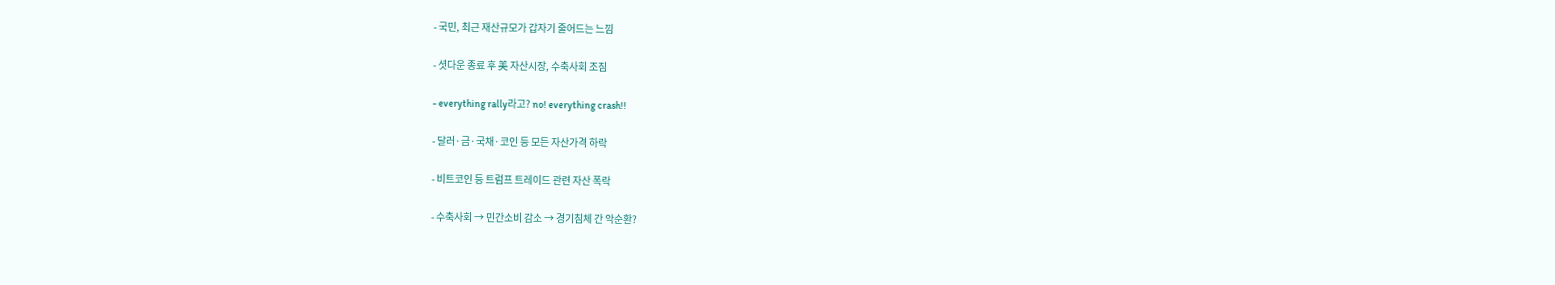- 국민, 최근 재산규모가 갑자기 줄어드는 느낌

- 셧다운 종료 후 美 자산시장, 수축사회 조짐

- everything rally라고? no! everything crash!!

- 달러·금·국채·코인 등 모든 자산가격 하락

- 비트코인 등 트럼프 트레이드 관련 자산 폭락

- 수축사회 → 민간소비 감소 → 경기침체 간 악순환?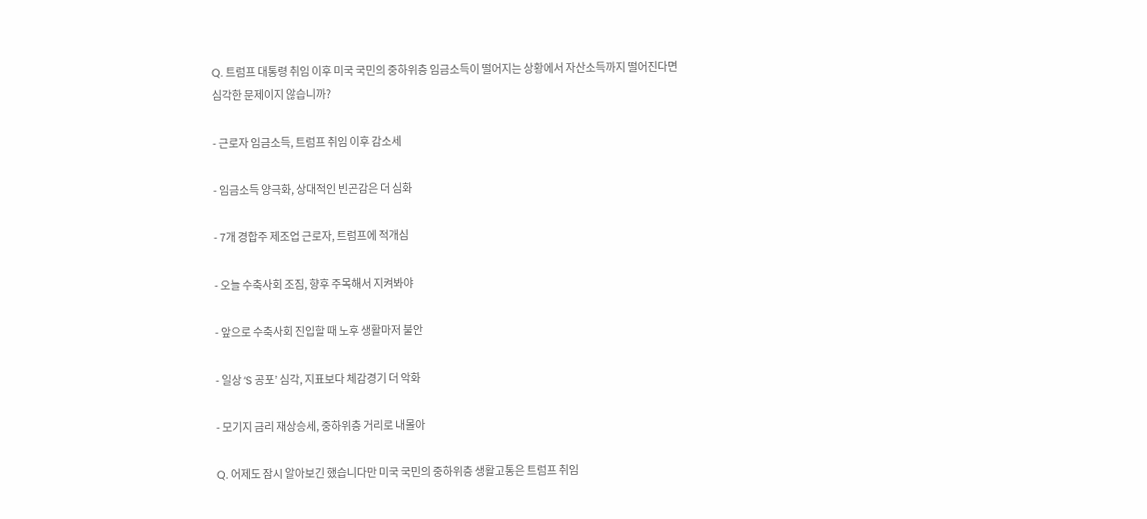Q. 트럼프 대통령 취임 이후 미국 국민의 중하위층 임금소득이 떨어지는 상황에서 자산소득까지 떨어진다면 심각한 문제이지 않습니까?

- 근로자 임금소득, 트럼프 취임 이후 감소세

- 임금소득 양극화, 상대적인 빈곤감은 더 심화

- 7개 경합주 제조업 근로자, 트럼프에 적개심

- 오늘 수축사회 조짐, 향후 주목해서 지켜봐야

- 앞으로 수축사회 진입할 때 노후 생활마저 불안

- 일상 ‘S 공포’ 심각, 지표보다 체감경기 더 악화

- 모기지 금리 재상승세, 중하위층 거리로 내몰아

Q. 어제도 잠시 알아보긴 했습니다만 미국 국민의 중하위층 생활고통은 트럼프 취임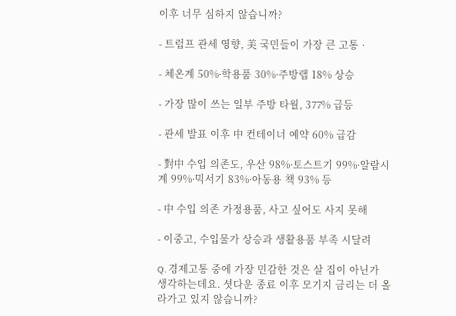이후 너무 심하지 않습니까?

- 트럼프 관세 영향, 美 국민들이 가장 큰 고통 ·

- 체온계 50%·학용품 30%·주방랩 18% 상승

- 가장 많이 쓰는 일부 주방 타월, 377% 급등

- 관세 발표 이후 中 컨테이너 예약 60% 급감

- 對中 수입 의존도, 우산 98%·토스트기 99%·알람시계 99%·믹서기 83%·아동용 책 93% 등

- 中 수입 의존 가정용품, 사고 싶어도 사지 못해

- 이중고, 수입물가 상승과 생활용품 부족 시달려

Q. 경제고통 중에 가장 민감한 것은 살 집이 아닌가 생각하는데요. 셧다운 종료 이후 모기지 금리는 더 올라가고 있지 않습니까?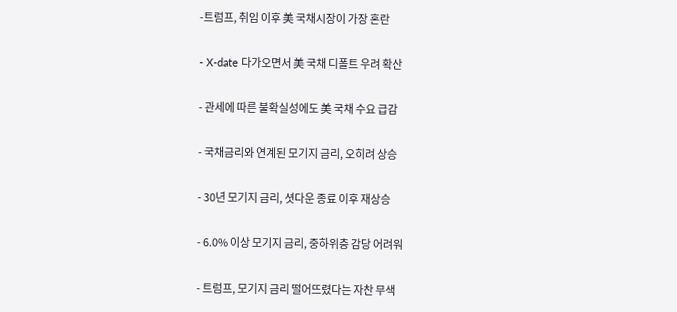-트럼프, 취임 이후 美 국채시장이 가장 혼란

- X-date 다가오면서 美 국채 디폴트 우려 확산

- 관세에 따른 불확실성에도 美 국채 수요 급감

- 국채금리와 연계된 모기지 금리, 오히려 상승

- 30년 모기지 금리, 셧다운 종료 이후 재상승

- 6.0% 이상 모기지 금리, 중하위층 감당 어려워

- 트럼프, 모기지 금리 떨어뜨렸다는 자찬 무색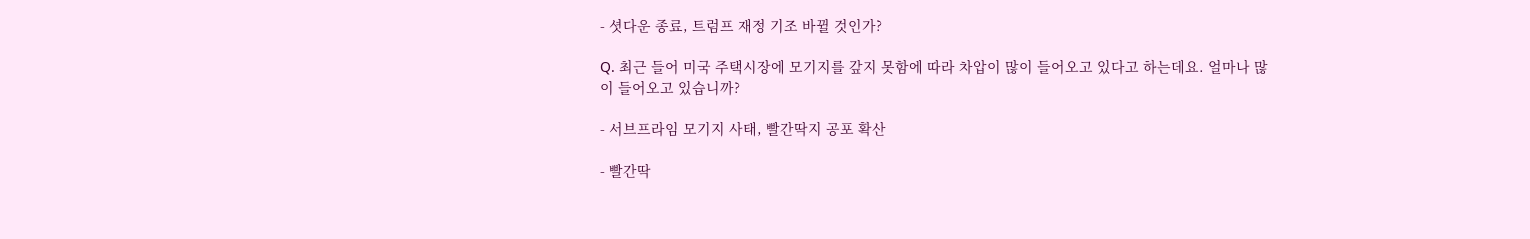- 셧다운 종료, 트럼프 재정 기조 바뀔 것인가?

Q. 최근 들어 미국 주택시장에 모기지를 갚지 못함에 따라 차압이 많이 들어오고 있다고 하는데요. 얼마나 많이 들어오고 있습니까?

- 서브프라임 모기지 사태, 빨간딱지 공포 확산

- 빨간딱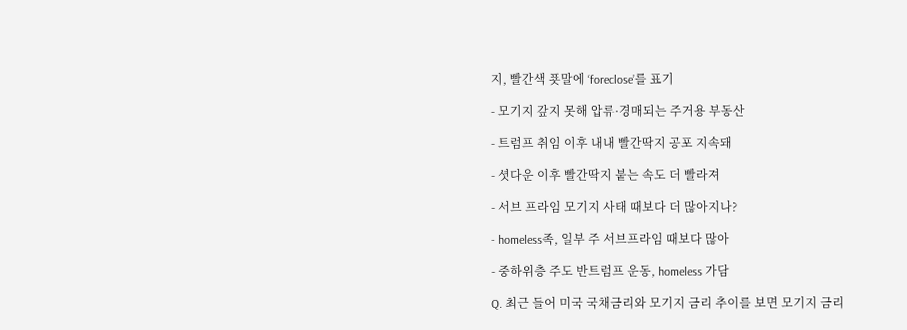지, 빨간색 푯말에 ‘foreclose’를 표기

- 모기지 갚지 못해 압류·경매되는 주거용 부동산

- 트럼프 취임 이후 내내 빨간딱지 공포 지속돼

- 셧다운 이후 빨간딱지 붙는 속도 더 빨라져

- 서브 프라임 모기지 사태 때보다 더 많아지나?

- homeless족, 일부 주 서브프라임 때보다 많아

- 중하위층 주도 반트럼프 운동, homeless 가담

Q. 최근 들어 미국 국채금리와 모기지 금리 추이를 보면 모기지 금리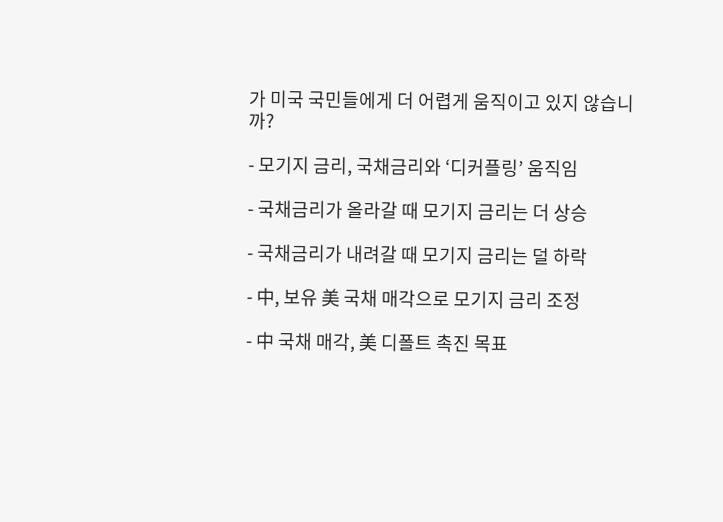가 미국 국민들에게 더 어렵게 움직이고 있지 않습니까?

- 모기지 금리, 국채금리와 ‘디커플링’ 움직임

- 국채금리가 올라갈 때 모기지 금리는 더 상승

- 국채금리가 내려갈 때 모기지 금리는 덜 하락

- 中, 보유 美 국채 매각으로 모기지 금리 조정

- 中 국채 매각, 美 디폴트 촉진 목표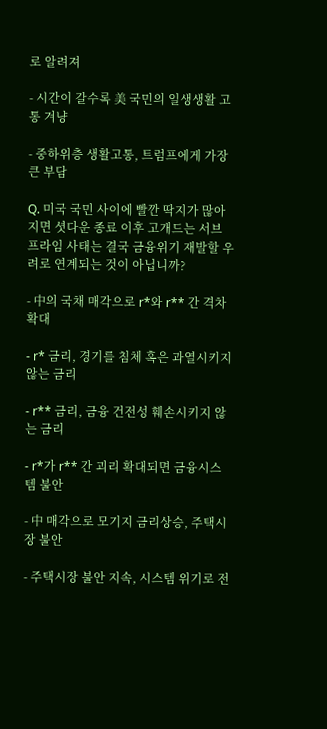로 알려져

- 시간이 갈수록 美 국민의 일생생활 고통 겨냥

- 중하위층 생활고통, 트럼프에게 가장 큰 부담

Q. 미국 국민 사이에 빨깐 딱지가 많아지면 셧다운 종료 이후 고개드는 서브 프라임 사태는 결국 금융위기 재발할 우려로 연계되는 것이 아닙니까?

- 中의 국채 매각으로 r*와 r** 간 격차 확대

- r* 금리, 경기를 침체 혹은 과열시키지 않는 금리

- r** 금리, 금융 건전성 훼손시키지 않는 금리

- r*가 r** 간 괴리 확대되면 금융시스템 불안

- 中 매각으로 모기지 금리상승, 주택시장 불안

- 주택시장 불안 지속, 시스템 위기로 전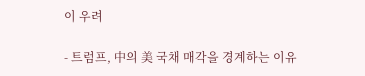이 우려

- 트럼프, 中의 美 국채 매각을 경계하는 이유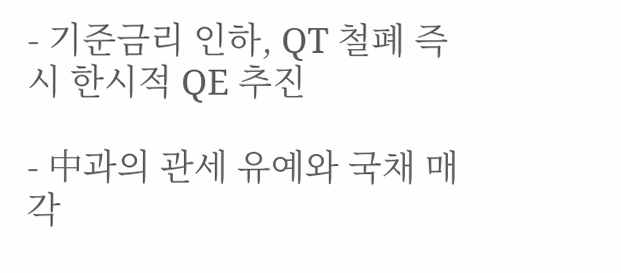- 기준금리 인하, QT 철폐 즉시 한시적 QE 추진

- 中과의 관세 유예와 국채 매각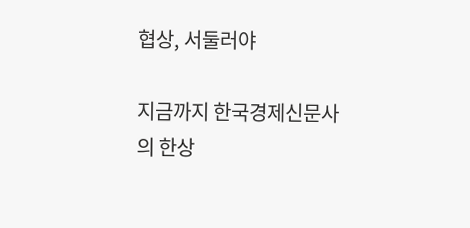협상, 서둘러야

지금까지 한국경제신문사의 한상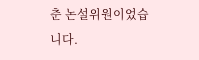춘 논설위원이었습니다.